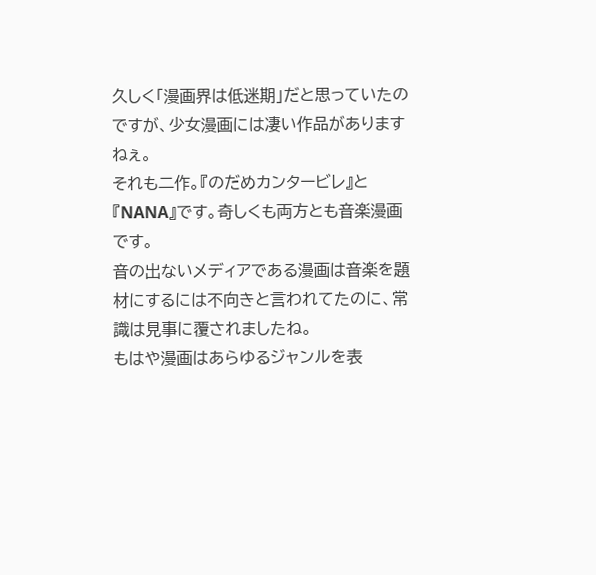久しく「漫画界は低迷期」だと思っていたのですが、少女漫画には凄い作品がありますねぇ。
それも二作。『のだめカンタービレ』と『NANA』です。奇しくも両方とも音楽漫画です。
音の出ないメディアである漫画は音楽を題材にするには不向きと言われてたのに、常識は見事に覆されましたね。
もはや漫画はあらゆるジャンルを表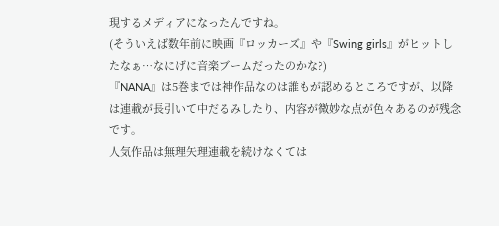現するメディアになったんですね。
(そういえば数年前に映画『ロッカーズ』や『Swing girls』がヒットしたなぁ…なにげに音楽ブームだったのかな?)
『NANA』は5巻までは神作品なのは誰もが認めるところですが、以降は連載が長引いて中だるみしたり、内容が微妙な点が色々あるのが残念です。
人気作品は無理矢理連載を続けなくては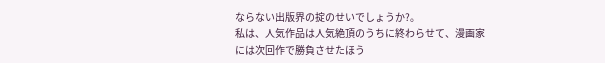ならない出版界の掟のせいでしょうか?。
私は、人気作品は人気絶頂のうちに終わらせて、漫画家には次回作で勝負させたほう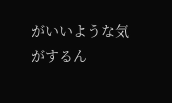がいいような気がするん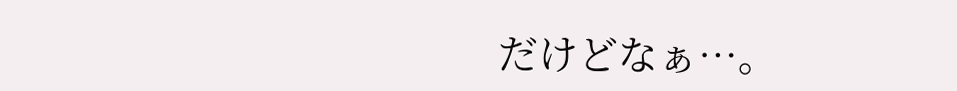だけどなぁ…。